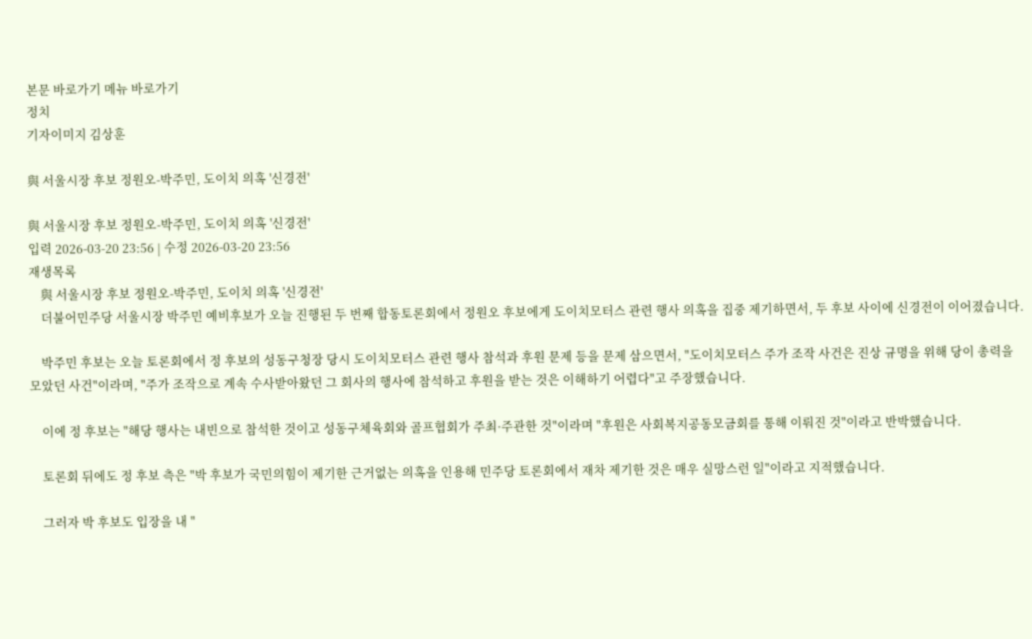본문 바로가기 메뉴 바로가기
정치
기자이미지 김상훈

與 서울시장 후보 정원오-박주민, 도이치 의혹 '신경전'

與 서울시장 후보 정원오-박주민, 도이치 의혹 '신경전'
입력 2026-03-20 23:56 | 수정 2026-03-20 23:56
재생목록
    與 서울시장 후보 정원오-박주민, 도이치 의혹 '신경전'
    더불어민주당 서울시장 박주민 예비후보가 오늘 진행된 두 번째 합동토론회에서 정원오 후보에게 도이치모터스 관련 행사 의혹을 집중 제기하면서, 두 후보 사이에 신경전이 이어졌습니다.

    박주민 후보는 오늘 토론회에서 정 후보의 성동구청장 당시 도이치모터스 관련 행사 참석과 후원 문제 등을 문제 삼으면서, "도이치모터스 주가 조작 사건은 진상 규명을 위해 당이 총력을 모았던 사건"이라며, "주가 조작으로 계속 수사받아왔던 그 회사의 행사에 참석하고 후원을 받는 것은 이해하기 어렵다"고 주장했습니다.

    이에 정 후보는 "해당 행사는 내빈으로 참석한 것이고 성동구체육회와 골프협회가 주최·주관한 것"이라며 "후원은 사회복지공동모금회를 통해 이뤄진 것"이라고 반박했습니다.

    토론회 뒤에도 정 후보 측은 "박 후보가 국민의힘이 제기한 근거없는 의혹을 인용해 민주당 토론회에서 재차 제기한 것은 매우 실망스런 일"이라고 지적했습니다.

    그러자 박 후보도 입장을 내 "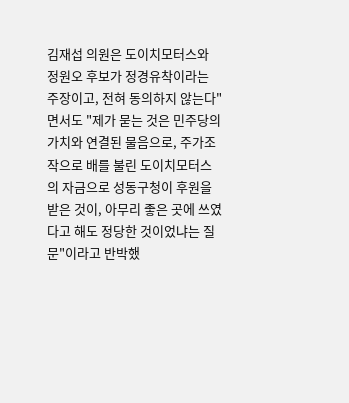김재섭 의원은 도이치모터스와 정원오 후보가 정경유착이라는 주장이고, 전혀 동의하지 않는다"면서도 "제가 묻는 것은 민주당의 가치와 연결된 물음으로, 주가조작으로 배를 불린 도이치모터스의 자금으로 성동구청이 후원을 받은 것이, 아무리 좋은 곳에 쓰였다고 해도 정당한 것이었냐는 질문"이라고 반박했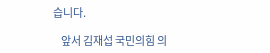습니다.

    앞서 김재섭 국민의힘 의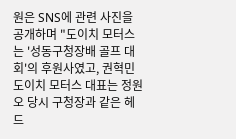원은 SNS에 관련 사진을 공개하며 "도이치 모터스는 '성동구청장배 골프 대회'의 후원사였고, 권혁민 도이치 모터스 대표는 정원오 당시 구청장과 같은 헤드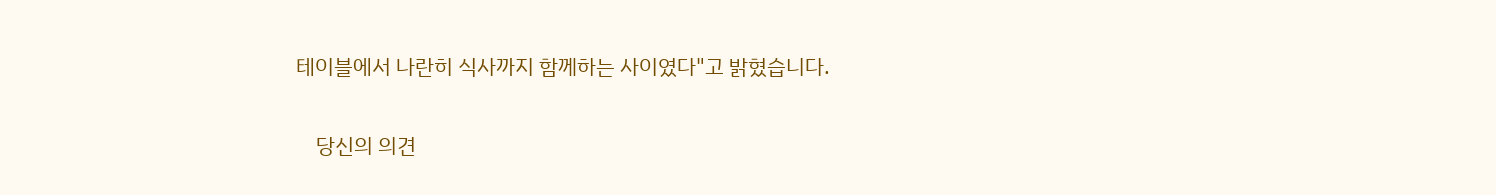테이블에서 나란히 식사까지 함께하는 사이였다"고 밝혔습니다.

    당신의 의견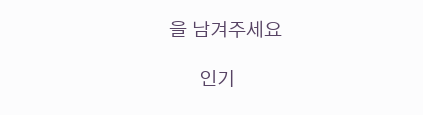을 남겨주세요

      인기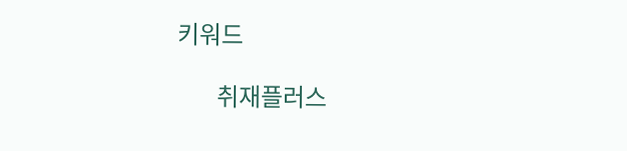키워드

        취재플러스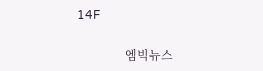14F

                엠빅뉴스